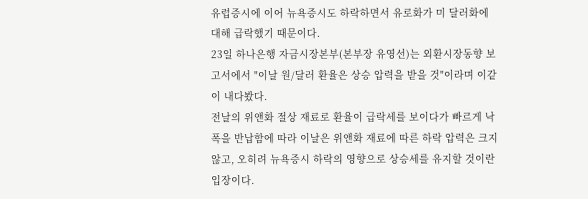유럽증시에 이어 뉴욕증시도 하락하면서 유로화가 미 달러화에 대해 급락했기 때문이다.
23일 하나은행 자금시장본부(본부장 유영선)는 외환시장동향 보고서에서 "이날 원/달러 환율은 상승 압력을 받을 것"이라며 이같이 내다봤다.
전날의 위앤화 절상 재료로 환율이 급락세를 보이다가 빠르게 낙폭을 반납함에 따라 이날은 위앤화 재료에 따른 하락 압력은 크지 않고, 오히려 뉴욕증시 하락의 영향으로 상승세를 유지할 것이란 입장이다.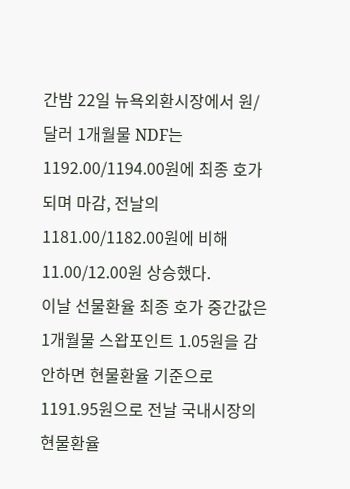간밤 22일 뉴욕외환시장에서 원/달러 1개월물 NDF는 1192.00/1194.00원에 최종 호가되며 마감, 전날의 1181.00/1182.00원에 비해 11.00/12.00원 상승했다.
이날 선물환율 최종 호가 중간값은 1개월물 스왑포인트 1.05원을 감안하면 현물환율 기준으로 1191.95원으로 전날 국내시장의 현물환율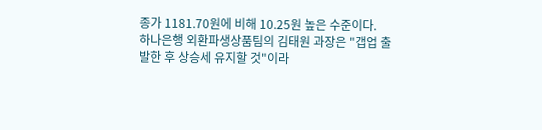종가 1181.70원에 비해 10.25원 높은 수준이다.
하나은행 외환파생상품팀의 김태원 과장은 "갭업 출발한 후 상승세 유지할 것"이라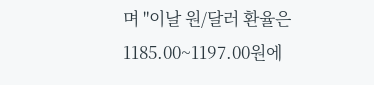며 "이날 원/달러 환율은 1185.00~1197.00원에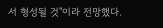서 형성될 것"이라 전망했다.